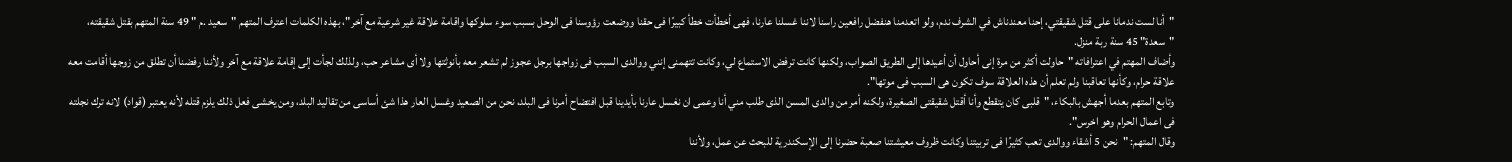"أنا لست ندمانا على قتل شقيقتي، إحنا معندناش في الشرف ندم، ولو اتعدمنا هنفضل رافعين راسنا لاننا غسلنا عارنا، فهى أخطأت خطأ كبيرًا فى حقنا ووضعت رؤوسنا فى الوحل بسبب سوء سلوكها واقامة علاقة غير شرعية مع آخر"، بهذه الكلمات اعترف المتهم "سعيد .م " 49 سنة المتهم بقتل شقيقته، "سعدة" 45 سنة ربة منزل.
وأضاف المهتم في اعترافاته "حاولت أكثر من مرة إنى أحاول أن أعيدها إلى الطريق الصواب، ولكنها كانت ترفض الاستماع لي، وكانت تتهمنى إنني ووالدى السبب فى زواجها برجل عجوز لم تشعر معه بأنوثتها ولا أى مشاعر حب، ولذلك لجأت إلى إقامة علاقة مع آخر ولأننا رفضنا أن تطلق من زوجها أقامت معه علاقة حرام، وكأنها تعاقبنا ولم تعلم أن هذه العلاقة سوف تكون هى السبب فى موتها".
وتابع المتهم بعدما أجهش بالبكاء، "قلبى كان يتقطع وأنا أقتل شقيقتى الصغيرة، ولكنه أمر من والدى المسن الذى طلب مني أنا وعمى ان نغسل عارنا بأيدينا قبل افتضاح أمرنا فى البلد، نحن من الصعيد وغسل العار هذا شئ أساسى من تقاليد البلد، ومن يخشى فعل ذلك يلزم قتله لأنه يعتبر (قواد) لانه ترك نجلته فى اعمال الحرام وهو اخرس".
وقال المتهم: "نحن 5 أشقاء ووالدى تعب كثيرًا فى تربيتنا وكانت ظروف معيشتنا صعبة حضرنا إلى الإسكندرية للبحث عن عمل، ولأننا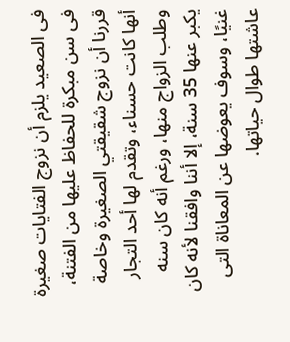فى الصعيد يلزم أن نزوج الفتايات صغيرة فى سن مبكرة للحفاظ عليها من الفتنة، قررنا أن نزوج شقيقتي الصغيرة وخاصة أنها كانت حسناء، وتقدم لها أحد التجار وطلب الزواج منها، ورغم أنه كان سنه يكبر عنها 35 سنة، إلا أننا وافقنا لأنه كان غنيًا، وسوف يعوضها عن المعاناة التى عاشتها طوال حياتها.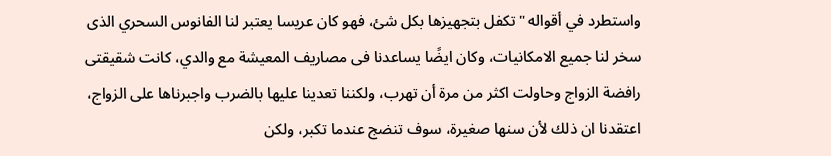واستطرد في أقواله "تكفل بتجهيزها بكل شئ، فهو كان عريسا يعتبر لنا الفانوس السحري الذى سخر لنا جميع الامكانيات، وكان ايضًا يساعدنا فى مصاريف المعيشة مع والدي، كانت شقيقتى رافضة الزواج وحاولت اكثر من مرة أن تهرب، ولكننا تعدينا عليها بالضرب واجبرناها على الزواج، اعتقدنا ان ذلك لأن سنها صغيرة، سوف تنضج عندما تكبر، ولكن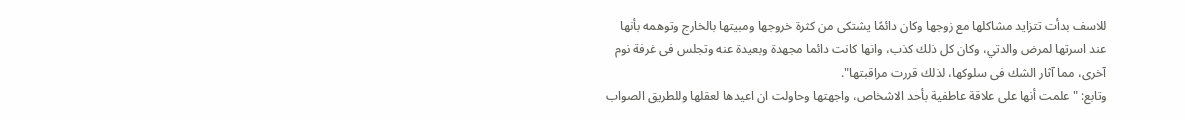للاسف بدأت تتزايد مشاكلها مع زوجها وكان دائمًا يشتكى من كثرة خروجها ومبيتها بالخارج وتوهمه بأنها عند اسرتها لمرض والدتي، وكان كل ذلك كذب، وانها كانت دائما مجهدة وبعيدة عنه وتجلس فى غرفة نوم آخرى، مما آثار الشك فى سلوكها، لذلك قررت مراقبتها".
وتابع: "علمت أنها على علاقة عاطفية بأحد الاشخاص، واجهتها وحاولت ان اعيدها لعقلها وللطريق الصواب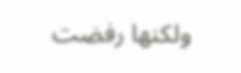ولكنها رفضت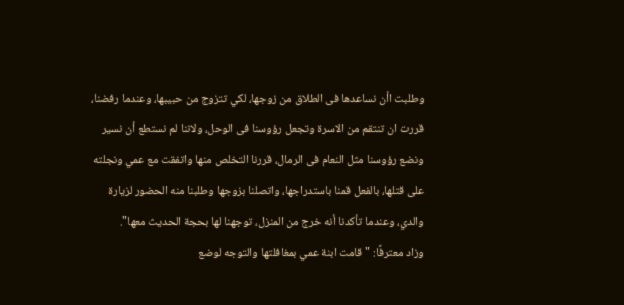وطلبت اأن نساعدها فى الطلاق من زوجها، لكي تتزوج من حبيبها، وعندما رفضنا، قررت ان تنتقم من الاسرة وتجعل رؤوسنا فى الوحل، ولاننا لم نستطع أن نسير ونضع رؤوسنا مثل النعام فى الرمال، قررنا التخلص منها واتفقت مع عمي ونجلته على قتلها، بالفعل قمنا باستدراجها، واتصلنا بزوجها وطلبنا منه الحضور لزيارة والدي، وعندما تأكدنا أنه خرج من المنزل، توجهنا لها بحجة الحديث معها".
وزاد معترفًا: "قامت ابنة عمي بمغافلتها والتوجه لوضع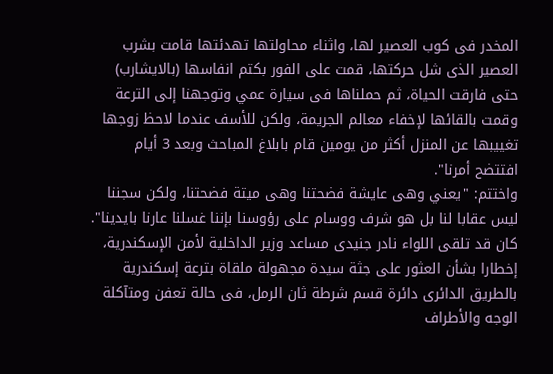المخدر فى كوب العصير لها، واثناء محاولتها تهدئتها قامت بشرب العصير الذى شل حركتها، قمت على الفور بكتم انفاسها (بالايشارب) حتى فارقت الحياة، ثم حملناها فى سيارة عمي وتوجهنا إلى الترعة وقمت بالقائها لإخفاء معالم الجريمة، ولكن للأسف عندما لاحظ زوجها تغييبها عن المنزل أكثر من يومين قام بابلاغ المباحث وبعد 3 أيام افتتضح أمرنا".
واختتم: "يعني وهى عايشة فضحتنا وهى ميتة فضحتنا، ولكن سجننا ليس عقابا لنا بل هو شرف ووسام على رؤوسنا بإننا غسلنا عارنا بايدينا".
كان قد تلقى اللواء نادر جنيدى مساعد وزير الداخلية لأمن الإسكندرية، إخطارا بشأن العثور على جثة سيدة مجهولة ملقاة بترعة إسكندرية بالطريق الدائرى دائرة قسم شرطة ثان الرمل، فى حالة تعفن ومتآكلة الوجه والأطراف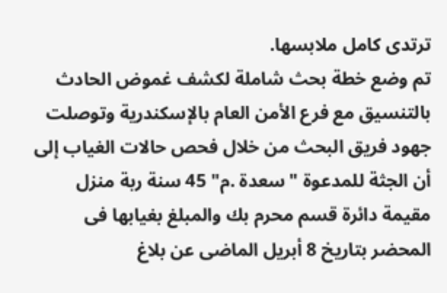ترتدى كامل ملابسها.
تم وضع خطة بحث شاملة لكشف غموض الحادث بالتنسيق مع فرع الأمن العام بالإسكندرية وتوصلت جهود فريق البحث من خلال فحص حالات الغياب إلى أن الجثة للمدعوة "سعدة .م" 45 سنة ربة منزل مقيمة دائرة قسم محرم بك والمبلغ بغيابها فى المحضر بتاريخ 8 أبريل الماضى عن بلاغ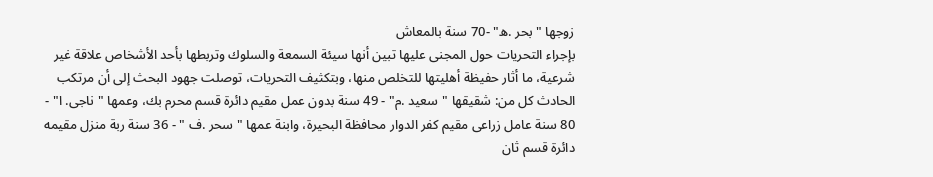زوجها "بحر .ه" -70 سنة بالمعاش
بإجراء التحريات حول المجنى عليها تبين أنها سيئة السمعة والسلوك وتربطها بأحد الأشخاص علاقة غير شرعية، ما أثار حفيظة أهليتها للتخلص منها، وبتكثيف التحريات، توصلت جهود البحث إلى أن مرتكب الحادث كل من: شقيقها "سعيد .م" - 49 سنة بدون عمل مقيم دائرة قسم محرم بك، وعمها "ناجى. ا" - 80 سنة عامل زراعى مقيم كفر الدوار محافظة البحيرة، وابنة عمها "سحر .ف " - 36 سنة ربة منزل مقيمه دائرة قسم ثان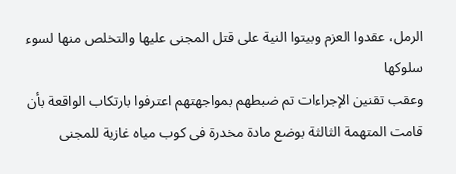الرمل، عقدوا العزم وبيتوا النية على قتل المجنى عليها والتخلص منها لسوء سلوكها
وعقب تقنين الإجراءات تم ضبطهم بمواجهتهم اعترفوا بارتكاب الواقعة بأن قامت المتهمة الثالثة بوضع مادة مخدرة فى كوب مياه غازية للمجنى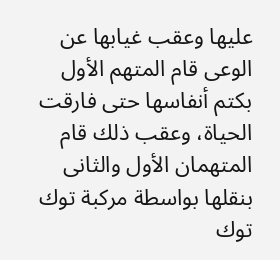عليها وعقب غيابها عن الوعى قام المتهم الأول بكتم أنفاسها حتى فارقت الحياة، وعقب ذلك قام المتهمان الأول والثانى بنقلها بواسطة مركبة توك توك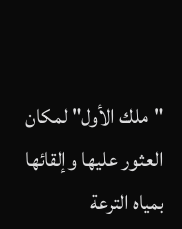"ملك الأول" لمكان العثور عليها وإلقائها بمياه الترعة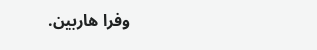وفرا هاربين.